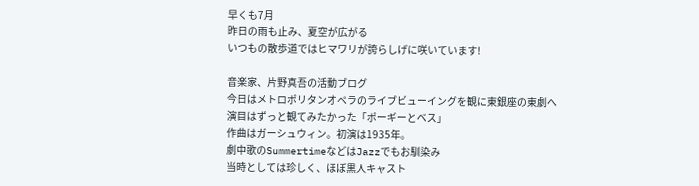早くも7月
昨日の雨も止み、夏空が広がる
いつもの散歩道ではヒマワリが誇らしげに咲いています!

音楽家、片野真吾の活動ブログ
今日はメトロポリタンオペラのライブビューイングを観に東銀座の東劇へ
演目はずっと観てみたかった「ポーギーとベス」
作曲はガーシュウィン。初演は1935年。
劇中歌のSummertimeなどはJazzでもお馴染み
当時としては珍しく、ほぼ黒人キャスト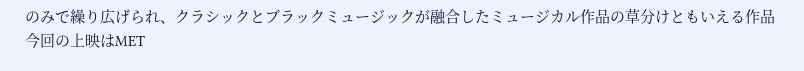のみで繰り広げられ、クラシックとブラックミュージックが融合したミュージカル作品の草分けともいえる作品
今回の上映はMET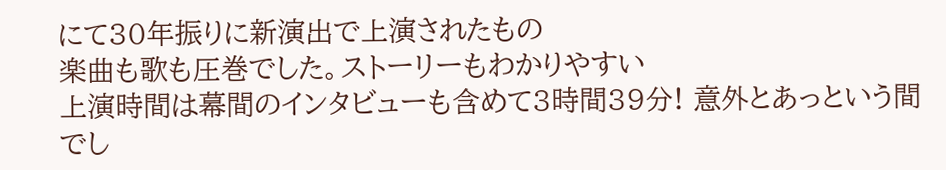にて30年振りに新演出で上演されたもの
楽曲も歌も圧巻でした。ストーリーもわかりやすい
上演時間は幕間のインタビューも含めて3時間39分! 意外とあっという間でし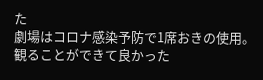た
劇場はコロナ感染予防で1席おきの使用。
観ることができて良かった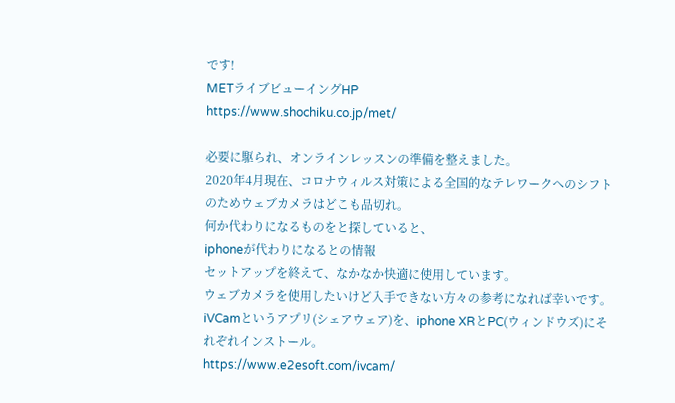です!
METライブビューイングHP
https://www.shochiku.co.jp/met/

必要に駆られ、オンラインレッスンの準備を整えました。
2020年4月現在、コロナウィルス対策による全国的なテレワークへのシフトのためウェブカメラはどこも品切れ。
何か代わりになるものをと探していると、
iphoneが代わりになるとの情報
セットアップを終えて、なかなか快適に使用しています。
ウェブカメラを使用したいけど入手できない方々の参考になれば幸いです。
iVCamというアプリ(シェアウェア)を、iphone XRとPC(ウィンドウズ)にそれぞれインストール。
https://www.e2esoft.com/ivcam/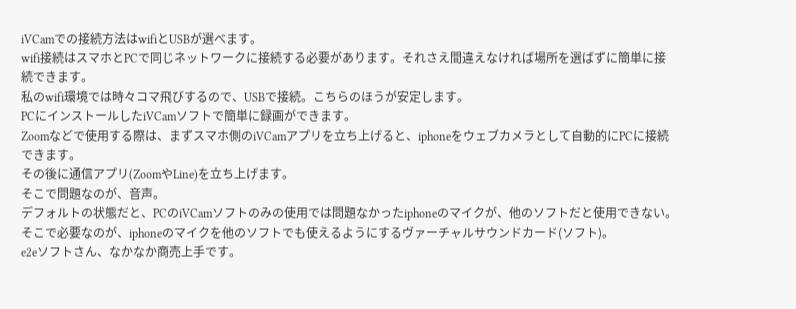iVCamでの接続方法はwifiとUSBが選べます。
wifi接続はスマホとPCで同じネットワークに接続する必要があります。それさえ間違えなければ場所を選ばずに簡単に接続できます。
私のwifi環境では時々コマ飛びするので、USBで接続。こちらのほうが安定します。
PCにインストールしたiVCamソフトで簡単に録画ができます。
Zoomなどで使用する際は、まずスマホ側のiVCamアプリを立ち上げると、iphoneをウェブカメラとして自動的にPCに接続できます。
その後に通信アプリ(ZoomやLine)を立ち上げます。
そこで問題なのが、音声。
デフォルトの状態だと、PCのiVCamソフトのみの使用では問題なかったiphoneのマイクが、他のソフトだと使用できない。
そこで必要なのが、iphoneのマイクを他のソフトでも使えるようにするヴァーチャルサウンドカード(ソフト)。
e2eソフトさん、なかなか商売上手です。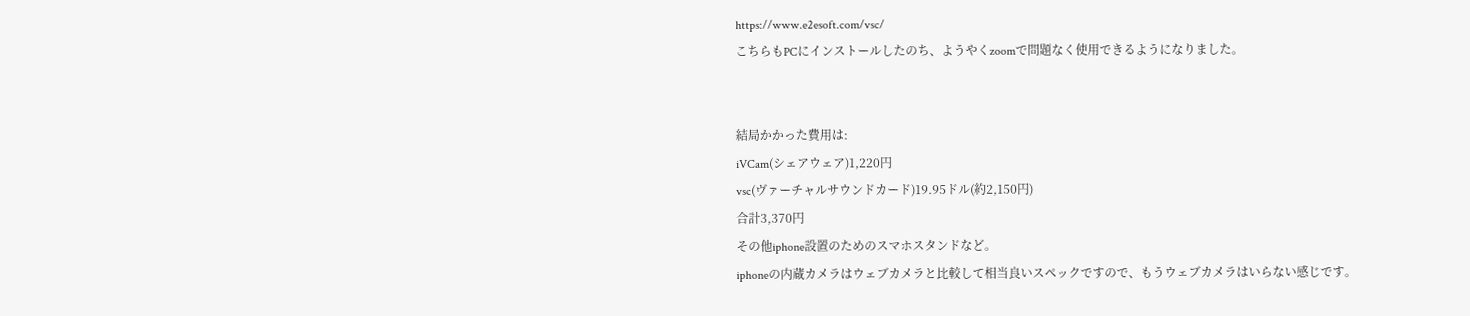https://www.e2esoft.com/vsc/
こちらもPCにインストールしたのち、ようやくzoomで問題なく使用できるようになりました。


結局かかった費用は:
iVCam(シェアウェア)1,220円
vsc(ヴァーチャルサウンドカード)19.95ドル(約2,150円)
合計3,370円
その他iphone設置のためのスマホスタンドなど。
iphoneの内蔵カメラはウェブカメラと比較して相当良いスペックですので、もうウェブカメラはいらない感じです。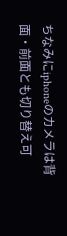ちなみにiphoneのカメラは背面・前面とも切り替え可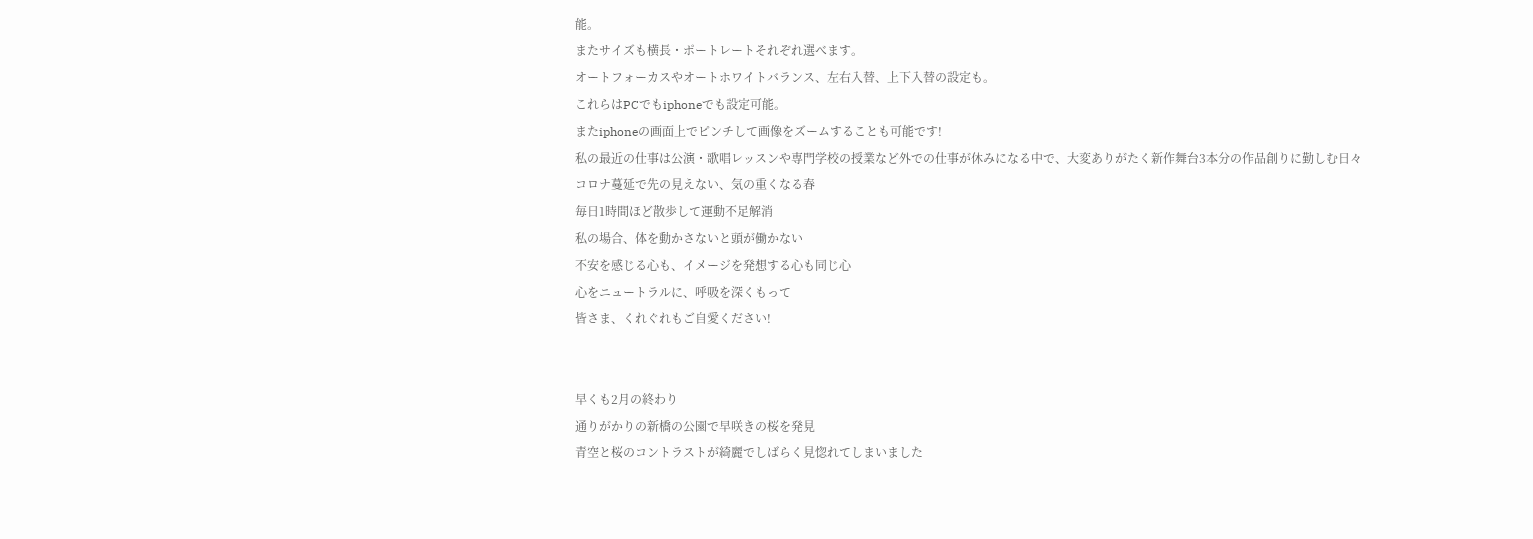能。
またサイズも横長・ポートレートそれぞれ選べます。
オートフォーカスやオートホワイトバランス、左右入替、上下入替の設定も。
これらはPCでもiphoneでも設定可能。
またiphoneの画面上でピンチして画像をズームすることも可能です!
私の最近の仕事は公演・歌唱レッスンや専門学校の授業など外での仕事が休みになる中で、大変ありがたく新作舞台3本分の作品創りに勤しむ日々
コロナ蔓延で先の見えない、気の重くなる春
毎日1時間ほど散歩して運動不足解消
私の場合、体を動かさないと頭が働かない
不安を感じる心も、イメージを発想する心も同じ心
心をニュートラルに、呼吸を深くもって
皆さま、くれぐれもご自愛ください!


早くも2月の終わり
通りがかりの新橋の公園で早咲きの桜を発見
青空と桜のコントラストが綺麗でしばらく見惚れてしまいました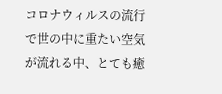コロナウィルスの流行で世の中に重たい空気が流れる中、とても癒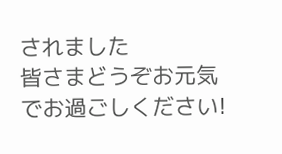されました
皆さまどうぞお元気でお過ごしください!